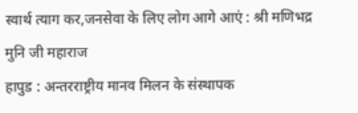स्वार्थ त्याग कर,जनसेवा के लिए लोग आगे आएं : श्री मणिभद्र मुनि जी महाराज
हापुड : अन्तरराष्ट्रीय मानव मिलन के संस्थापक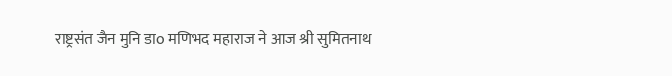राष्ट्रसंत जैन मुनि डाo मणिभद महाराज ने आज श्री सुमितनाथ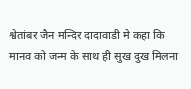श्वेतांबर जैन मन्दिर दादावाडी मे कहा कि मानव को जन्म के साथ ही सुख दुख मिलना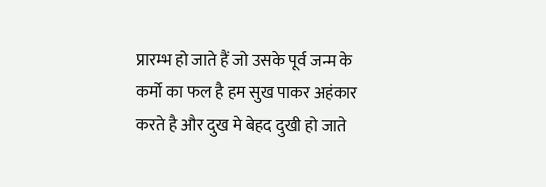प्रारम्भ हो जाते हैं जो उसके पूर्व जन्म के कर्मो का फल है हम सुख पाकर अहंकार करते है और दुख मे बेहद दुखी हो जाते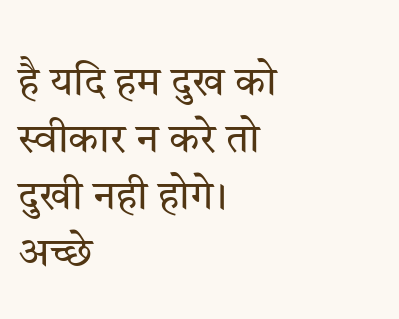है यदि हम दुख को स्वीकार न करे तो दुखी नही होगे। अच्छे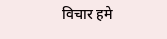विचार हमे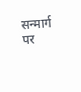सन्मार्ग पर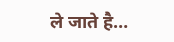ले जाते है…